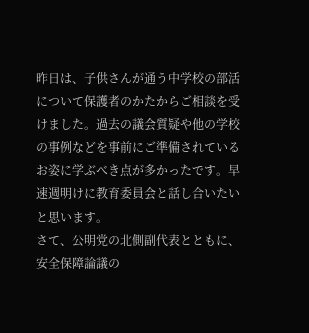昨日は、子供さんが通う中学校の部活について保護者のかたからご相談を受けました。過去の議会質疑や他の学校の事例などを事前にご準備されているお姿に学ぶべき点が多かったです。早速週明けに教育委員会と話し合いたいと思います。
さて、公明党の北側副代表とともに、安全保障論議の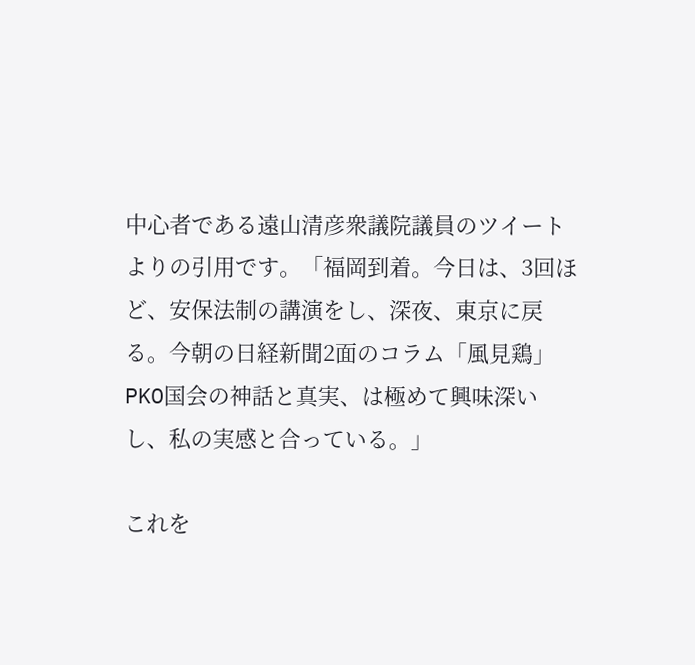中心者である遠山清彦衆議院議員のツイートよりの引用です。「福岡到着。今日は、3回ほど、安保法制の講演をし、深夜、東京に戻る。今朝の日経新聞2面のコラム「風見鶏」PKO国会の神話と真実、は極めて興味深いし、私の実感と合っている。」

これを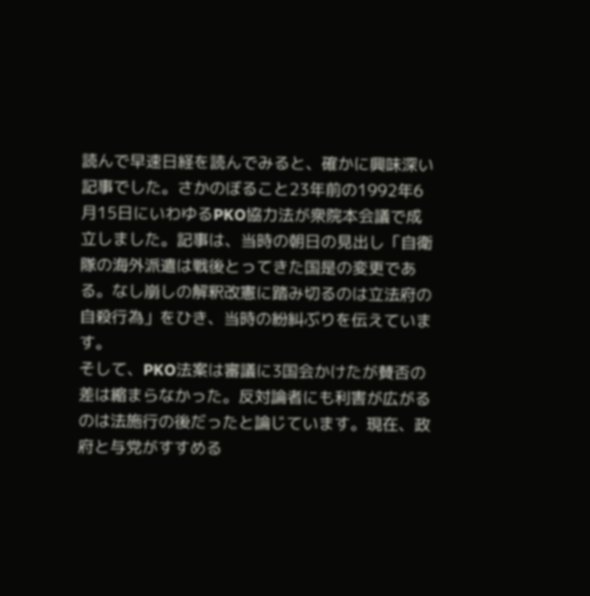読んで早速日経を読んでみると、確かに興味深い記事でした。さかのぼること23年前の1992年6月15日にいわゆるPKO協力法が衆院本会議で成立しました。記事は、当時の朝日の見出し「自衛隊の海外派遣は戦後とってきた国是の変更である。なし崩しの解釈改憲に踏み切るのは立法府の自殺行為」をひき、当時の紛糾ぶりを伝えています。
そして、PKO法案は審議に3国会かけたが賛否の差は縮まらなかった。反対論者にも利害が広がるのは法施行の後だったと論じています。現在、政府と与党がすすめる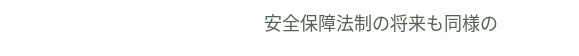安全保障法制の将来も同様の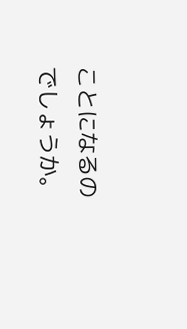ことになるのでしょうか。